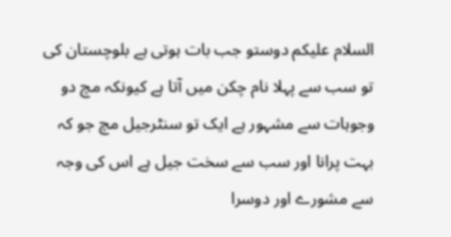السلام علیکم دوستو جب بات ہوتی ہے بلوچستان کی تو سب سے پہلا نام چکن میں آتا ہے کیونکہ مچ دو وجوہات سے مشہور ہے ایک تو سنٹرجیل مچ جو کہ بہت پرانا اور سب سے سخت جیل ہے اس کی وجہ سے مشورے اور دوسرا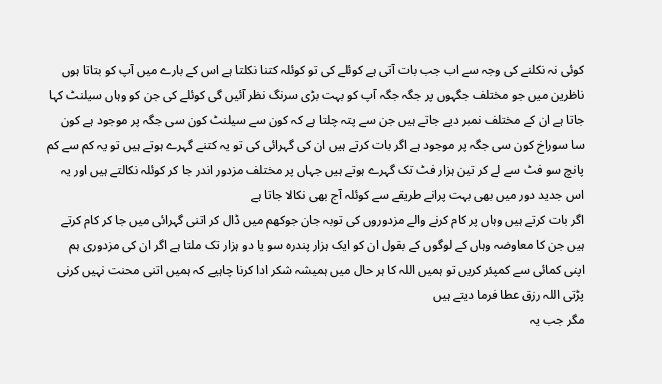کوئی نہ نکلنے کی وجہ سے اب جب بات آتی ہے کوئلے کی تو کوئلہ کتنا نکلتا ہے اس کے بارے میں آپ کو بتاتا ہوں
ناظرین میں جو مختلف جگہوں پر جگہ جگہ آپ کو بہت بڑی سرنگ نظر آئیں گی کوئلے کی جن کو وہاں سیلنٹ کہا جاتا ہے ان کے مختلف نمبر دیے جاتے ہیں جن سے پتہ چلتا ہے کہ کون سے سیلنٹ کون سی جگہ پر موجود ہے کون سا سوراخ کون سی جگہ پر موجود ہے اگر بات کرتے ہیں ان کی گہرائی کی تو یہ کتنے گہرے ہوتے ہیں تو یہ کم سے کم پانچ سو فٹ سے لے کر تین ہزار فٹ تک گہرے ہوتے ہیں جہاں پر مختلف مزدور اندر جا کر کوئلہ نکالتے ہیں اور یہ اس جدید دور میں بھی بہت پرانے طریقے سے کوئلہ آج بھی نکالا جاتا ہے
اگر بات کرتے ہیں وہاں پر کام کرنے والے مزدوروں کی توبہ جان جوکھم میں ڈال کر اتنی گہرائی میں جا کر کام کرتے ہیں جن کا معاوضہ وہاں کے لوگوں کے بقول ان کو ایک ہزار پندرہ سو یا دو ہزار تک ملتا ہے اگر ان کی مزدوری ہم اپنی کمائی سے کمپئر کریں تو ہمیں اللہ کا ہر حال میں ہمیشہ شکر ادا کرنا چاہیے کہ ہمیں اتنی محنت نہیں کرنی پڑتی اللہ رزق عطا فرما دیتے ہیں
مگر جب یہ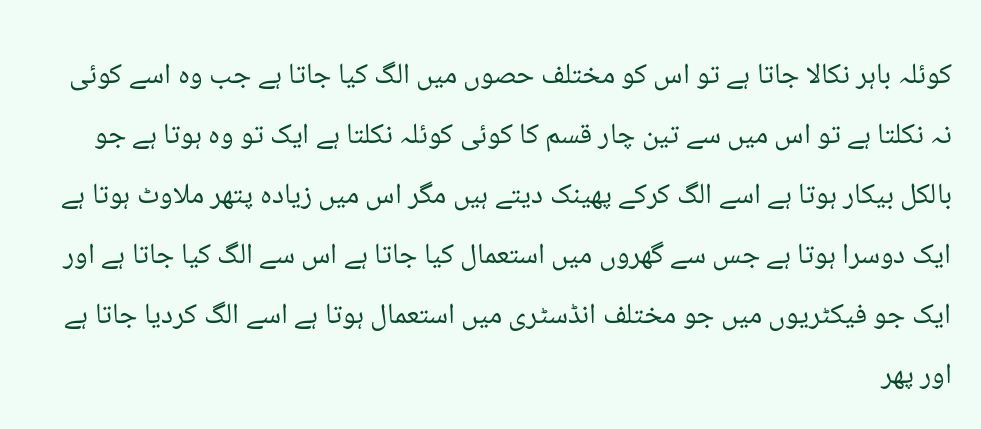کوئلہ باہر نکالا جاتا ہے تو اس کو مختلف حصوں میں الگ کیا جاتا ہے جب وہ اسے کوئی نہ نکلتا ہے تو اس میں سے تین چار قسم کا کوئی کوئلہ نکلتا ہے ایک تو وہ ہوتا ہے جو بالکل بیکار ہوتا ہے اسے الگ کرکے پھینک دیتے ہیں مگر اس میں زیادہ پتھر ملاوٹ ہوتا ہے ایک دوسرا ہوتا ہے جس سے گھروں میں استعمال کیا جاتا ہے اس سے الگ کیا جاتا ہے اور ایک جو فیکٹریوں میں جو مختلف انڈسٹری میں استعمال ہوتا ہے اسے الگ کردیا جاتا ہے اور پھر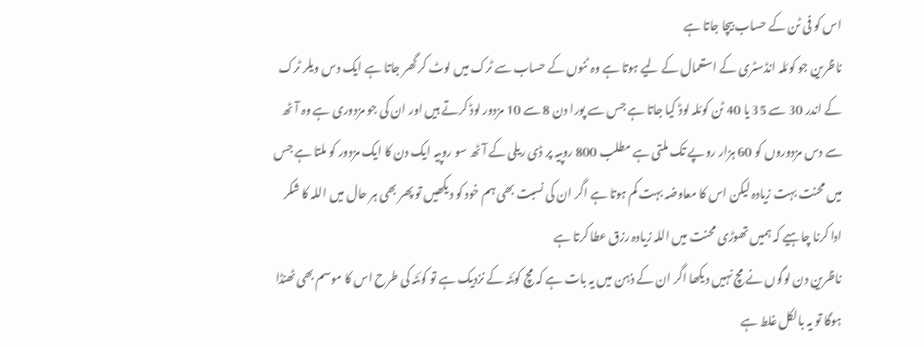اس کو فی ٹن کے حساب بیچا جاتا ہے
ناظرین جو کوئلہ انڈسٹری کے استعمال کے لیے ہوتا ہے وہ ٹنوں کے حساب سے ٹرک میں لوٹ کر گھر جاتا ہے ایک دس ویلر ٹرک کے اندر 30 سے 35 یا 40 ٹن کوئلہ لوڈ کیا جاتا ہے جس سے پورا دن 8 سے 10 مزدور لوڈ کرتے ہیں اور ان کی جو مزدوری ہے وہ آٹھ سے دس مزدوروں کو 60 ہزار روپے تک ملتی ہے مطلب 800 روپیہ پر ڈی ریلی کے آٹھ سو روپیہ ایک دن کا ایک مزدور کو ملتا ہے جس میں محنت بہت زیادہ لیکن اس کا معاوضہ بہت کم ہوتا ہے اگر ان کی نسبت بھی ہم خود کو دیکھیں تو پھر بھی ہر حال میں اللہ کا شکر ادا کرنا چاہیے کہ ہمیں تھوڑی محنت میں اللہ زیادہ رزق عطا کرتا ہے
ناظرین دن لوگوں نے مچ نہیں دیکھا اگر ان کے ذہن میں یہ بات ہے کہ مچ کوئٹہ کے نزدیک ہے تو کوئٹہ کی طرح اس کا موسم بھی ٹھنڈا ہوگا تو یہ بالکل غلط ہے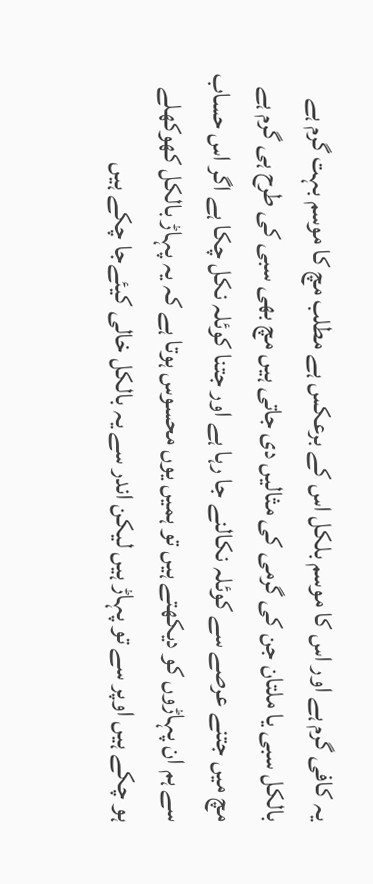یہ کافی گرم ہے اور اس کا موسم بلکل اس کے برعکس ہے مطلب مچ کا موسم بہت گرم ہے بالکل سبی یا ملتان جن کی گرمی کی مثالیں دی جاتی ہیں مچ بھی سبی کی طرح ہی گرم ہے
مچ میں جتنے عرصے سے کوئلہ نکالنے جا رہا ہے اور جتنا کوئلہ نکل چکا ہے اگر اس حساب سے ہم ان پہاڑوں کو دیکھتے ہیں تو ہمیں یوں محسوس ہوتا ہے کہ یہ پہاڑ بالکل کھوکھلے ہو چکے ہیں اوپر سے تو پہاڑ ہیں لیکن اندر سے یہ بالکل خالی کیئےجا چکے ہیں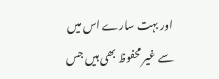اور بہت سارے اس میں سے غیر محفوظ بھی ہیں جس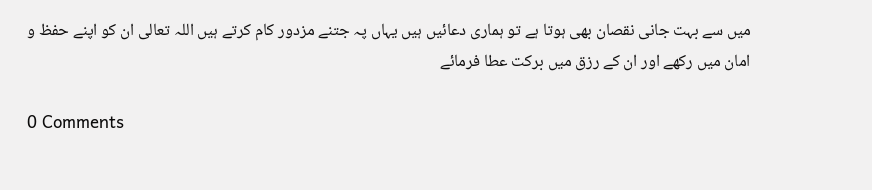میں سے بہت جانی نقصان بھی ہوتا ہے تو ہماری دعائیں ہیں یہاں پہ جتنے مزدور کام کرتے ہیں اللہ تعالی ان کو اپنے حفظ و امان میں رکھے اور ان کے رزق میں برکت عطا فرمائے

0 Comments